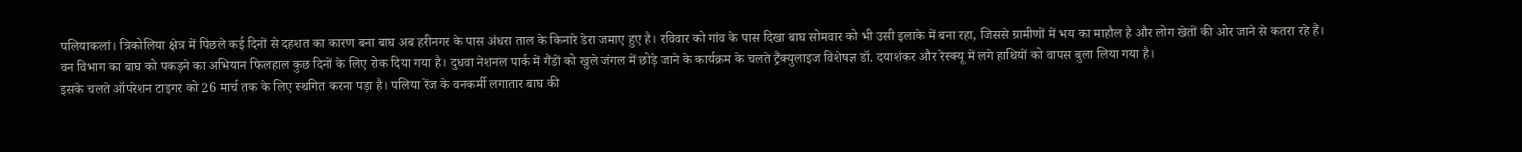पलियाकलां। त्रिकोलिया क्षेत्र में पिछले कई दिनों से दहशत का कारण बना बाघ अब हरीनगर के पास अंधरा ताल के किनारे डेरा जमाए हुए है। रविवार को गांव के पास दिखा बाघ सोमवार को भी उसी इलाके में बना रहा, जिससे ग्रामीणों में भय का माहौल है और लोग खेतों की ओर जाने से कतरा रहे हैं।
वन विभाग का बाघ को पकड़ने का अभियान फिलहाल कुछ दिनों के लिए रोक दिया गया है। दुधवा नेशनल पार्क में गैंडों को खुले जंगल में छोड़े जाने के कार्यक्रम के चलते ट्रैंक्युलाइज विशेषज्ञ डॉ. दयाशंकर और रेस्क्यू में लगे हाथियों को वापस बुला लिया गया है।
इसके चलते ऑपरेशन टाइगर को 26 मार्च तक के लिए स्थगित करना पड़ा है। पलिया रेंज के वनकर्मी लगातार बाघ की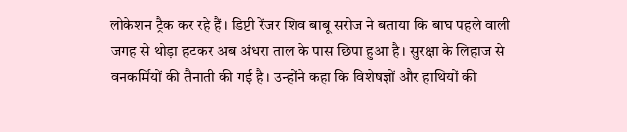लोकेशन ट्रैक कर रहे हैं। डिप्टी रेंजर शिव बाबू सरोज ने बताया कि बाघ पहले वाली जगह से थोड़ा हटकर अब अंधरा ताल के पास छिपा हुआ है। सुरक्षा के लिहाज से वनकर्मियों की तैनाती की गई है। उन्होंने कहा कि विशेषज्ञों और हाथियों की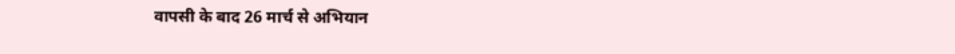वापसी के बाद 26 मार्च से अभियान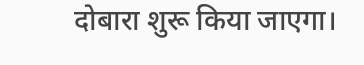दोबारा शुरू किया जाएगा।